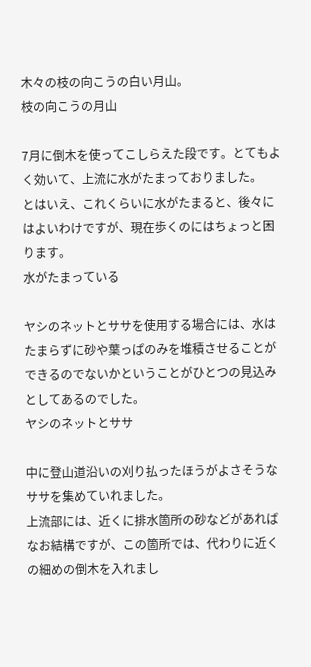木々の枝の向こうの白い月山。
枝の向こうの月山

7月に倒木を使ってこしらえた段です。とてもよく効いて、上流に水がたまっておりました。
とはいえ、これくらいに水がたまると、後々にはよいわけですが、現在歩くのにはちょっと困ります。
水がたまっている

ヤシのネットとササを使用する場合には、水はたまらずに砂や葉っぱのみを堆積させることができるのでないかということがひとつの見込みとしてあるのでした。
ヤシのネットとササ

中に登山道沿いの刈り払ったほうがよさそうなササを集めていれました。
上流部には、近くに排水箇所の砂などがあればなお結構ですが、この箇所では、代わりに近くの細めの倒木を入れまし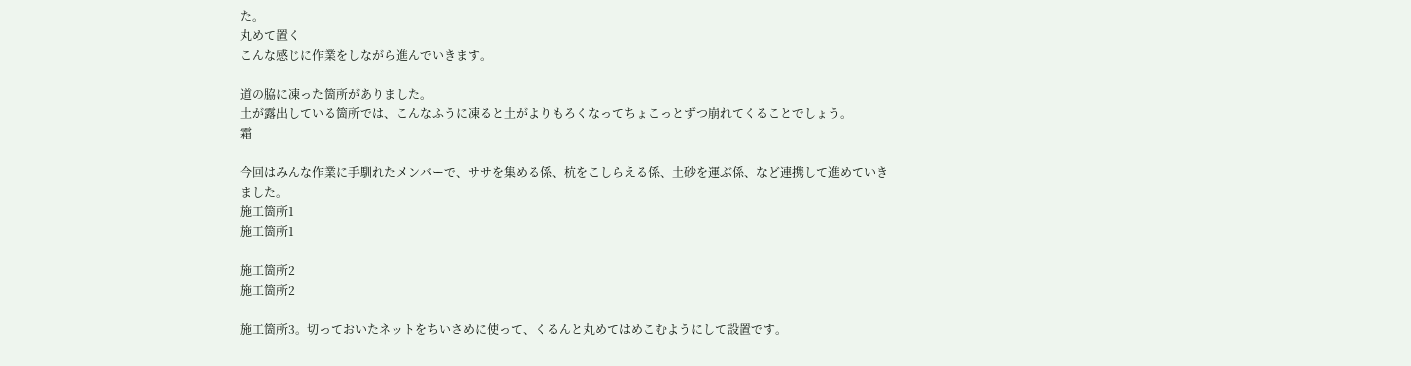た。
丸めて置く
こんな感じに作業をしながら進んでいきます。

道の脇に凍った箇所がありました。
土が露出している箇所では、こんなふうに凍ると土がよりもろくなってちょこっとずつ崩れてくることでしょう。
霜

今回はみんな作業に手馴れたメンバーで、ササを集める係、杭をこしらえる係、土砂を運ぶ係、など連携して進めていきました。
施工箇所1
施工箇所1

施工箇所2
施工箇所2

施工箇所3。切っておいたネットをちいさめに使って、くるんと丸めてはめこむようにして設置です。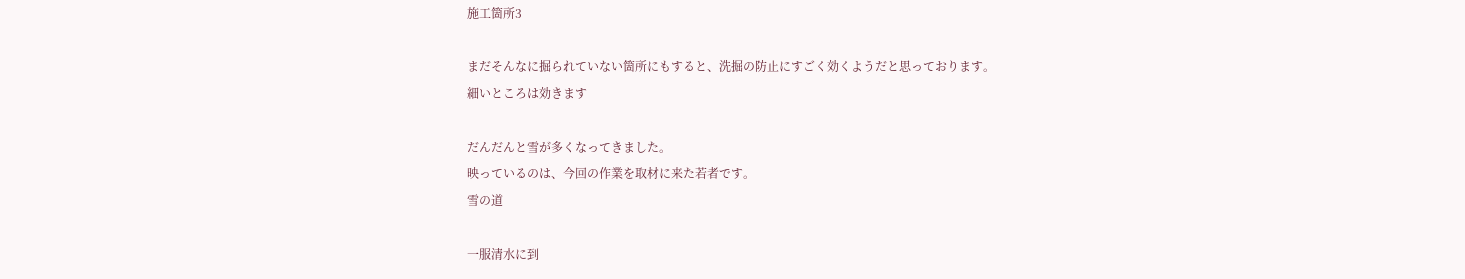施工箇所3

まだそんなに掘られていない箇所にもすると、洗掘の防止にすごく効くようだと思っております。
細いところは効きます

だんだんと雪が多くなってきました。
映っているのは、今回の作業を取材に来た若者です。
雪の道

一服清水に到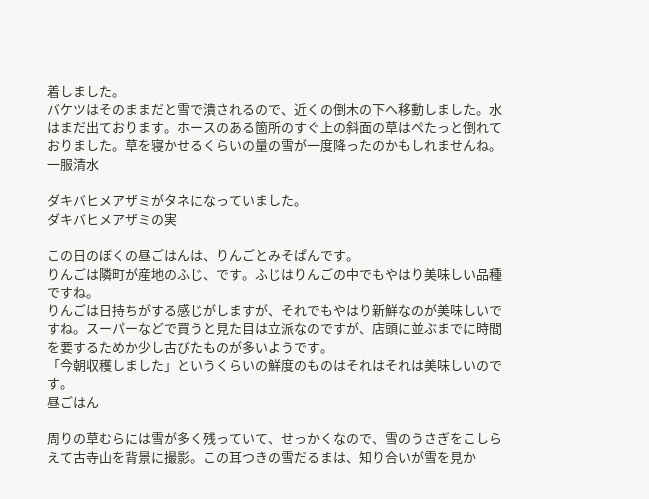着しました。
バケツはそのままだと雪で潰されるので、近くの倒木の下へ移動しました。水はまだ出ております。ホースのある箇所のすぐ上の斜面の草はぺたっと倒れておりました。草を寝かせるくらいの量の雪が一度降ったのかもしれませんね。
一服清水

ダキバヒメアザミがタネになっていました。
ダキバヒメアザミの実

この日のぼくの昼ごはんは、りんごとみそぱんです。
りんごは隣町が産地のふじ、です。ふじはりんごの中でもやはり美味しい品種ですね。
りんごは日持ちがする感じがしますが、それでもやはり新鮮なのが美味しいですね。スーパーなどで買うと見た目は立派なのですが、店頭に並ぶまでに時間を要するためか少し古びたものが多いようです。
「今朝収穫しました」というくらいの鮮度のものはそれはそれは美味しいのです。
昼ごはん

周りの草むらには雪が多く残っていて、せっかくなので、雪のうさぎをこしらえて古寺山を背景に撮影。この耳つきの雪だるまは、知り合いが雪を見か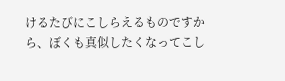けるたびにこしらえるものですから、ぼくも真似したくなってこし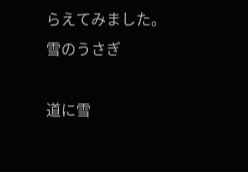らえてみました。
雪のうさぎ

道に雪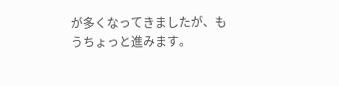が多くなってきましたが、もうちょっと進みます。